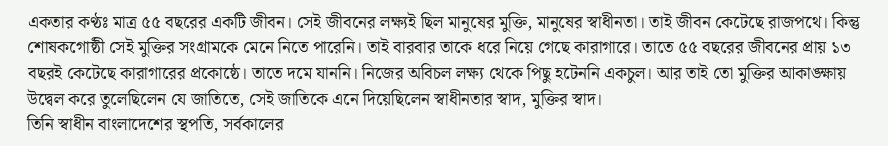একতার কণ্ঠঃ মাত্র ৫৫ বছরের একটি জীবন। সেই জীবনের লক্ষ্যই ছিল মানুষের মুক্তি, মানুষের স্বাধীনতা। তাই জীবন কেটেছে রাজপথে। কিন্তু শোষকগোষ্ঠী সেই মুক্তির সংগ্রামকে মেনে নিতে পারেনি। তাই বারবার তাকে ধরে নিয়ে গেছে কারাগারে। তাতে ৫৫ বছরের জীবনের প্রায় ১৩ বছরই কেটেছে কারাগারের প্রকোষ্ঠে। তাতে দমে যাননি। নিজের অবিচল লক্ষ্য থেকে পিছু হটেননি একচুল। আর তাই তো মুক্তির আকাঙ্ক্ষায় উদ্বেল করে তুলেছিলেন যে জাতিতে, সেই জাতিকে এনে দিয়েছিলেন স্বাধীনতার স্বাদ, মুক্তির স্বাদ।
তিনি স্বাধীন বাংলাদেশের স্থপতি, সর্বকালের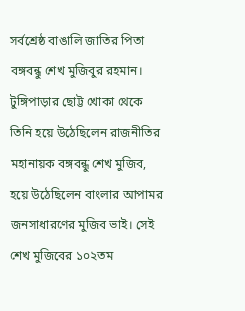সর্বশ্রেষ্ঠ বাঙালি জাতির পিতা বঙ্গবন্ধু শেখ মুজিবুর রহমান। টুঙ্গিপাড়ার ছোট্ট খোকা থেকে তিনি হয়ে উঠেছিলেন রাজনীতির মহানায়ক বঙ্গবন্ধু শেখ মুজিব, হয়ে উঠেছিলেন বাংলার আপামর জনসাধারণের মুজিব ভাই। সেই শেখ মুজিবের ১০২তম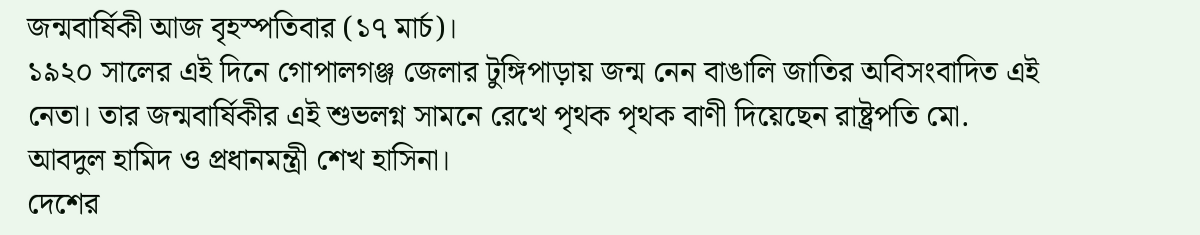জন্মবার্ষিকী আজ বৃহস্পতিবার (১৭ মার্চ)।
১৯২০ সালের এই দিনে গোপালগঞ্জ জেলার টুঙ্গিপাড়ায় জন্ম নেন বাঙালি জাতির অবিসংবাদিত এই নেতা। তার জন্মবার্ষিকীর এই শুভলগ্ন সামনে রেখে পৃথক পৃথক বাণী দিয়েছেন রাষ্ট্রপতি মো. আবদুল হামিদ ও প্রধানমন্ত্রী শেখ হাসিনা।
দেশের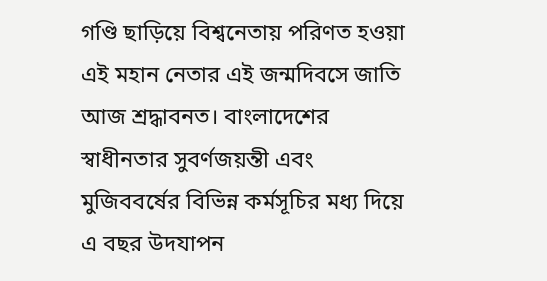গণ্ডি ছাড়িয়ে বিশ্বনেতায় পরিণত হওয়া এই মহান নেতার এই জন্মদিবসে জাতি আজ শ্রদ্ধাবনত। বাংলাদেশের স্বাধীনতার সুবর্ণজয়ন্তী এবং মুজিববর্ষের বিভিন্ন কর্মসূচির মধ্য দিয়ে এ বছর উদযাপন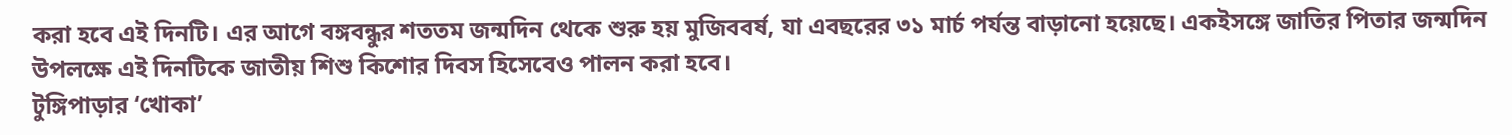করা হবে এই দিনটি। এর আগে বঙ্গবন্ধুর শততম জন্মদিন থেকে শুরু হয় মুজিববর্ষ, যা এবছরের ৩১ মার্চ পর্যন্ত বাড়ানো হয়েছে। একইসঙ্গে জাতির পিতার জন্মদিন উপলক্ষে এই দিনটিকে জাতীয় শিশু কিশোর দিবস হিসেবেও পালন করা হবে।
টুঙ্গিপাড়ার ‘খোকা’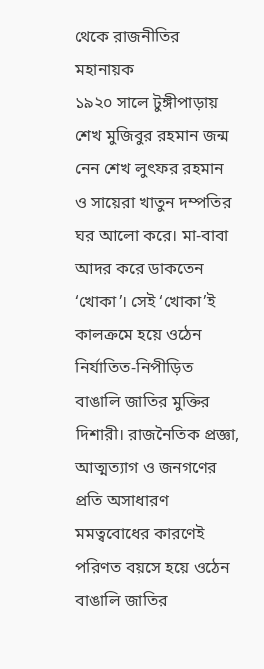থেকে রাজনীতির মহানায়ক
১৯২০ সালে টুঙ্গীপাড়ায় শেখ মুজিবুর রহমান জন্ম নেন শেখ লুৎফর রহমান ও সায়েরা খাতুন দম্পতির ঘর আলো করে। মা-বাবা আদর করে ডাকতেন ‘খোকা’। সেই ‘খোকা’ই কালক্রমে হয়ে ওঠেন নির্যাতিত-নিপীড়িত বাঙালি জাতির মুক্তির দিশারী। রাজনৈতিক প্রজ্ঞা, আত্মত্যাগ ও জনগণের প্রতি অসাধারণ মমত্ববোধের কারণেই পরিণত বয়সে হয়ে ওঠেন বাঙালি জাতির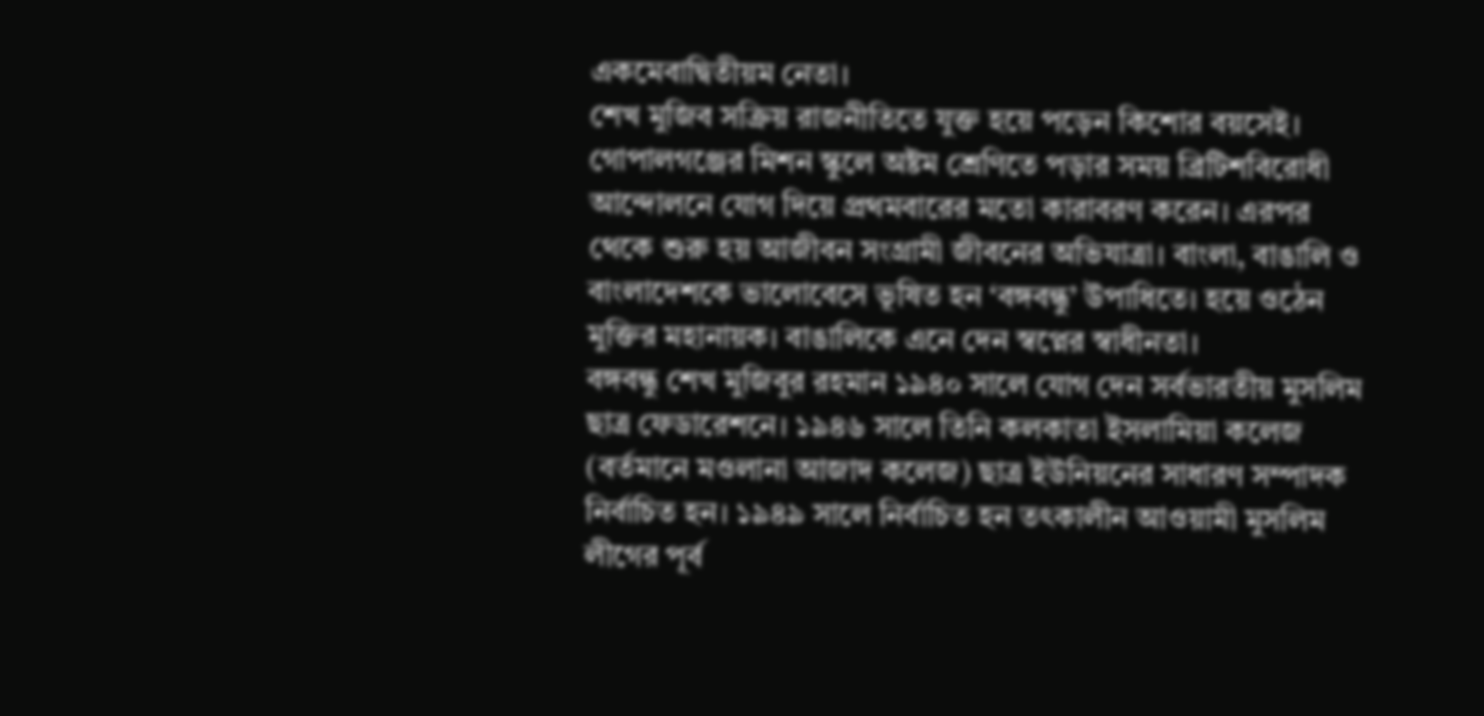একমেবাদ্বিতীয়ম নেতা।
শেখ মুজিব সক্রিয় রাজনীতিতে যুক্ত হয়ে পড়েন কিশোর বয়সেই। গোপালগঞ্জের মিশন স্কুলে অষ্টম শ্রেণিতে পড়ার সময় ব্রিটিশবিরোধী আন্দোলনে যোগ দিয়ে প্রথমবারের মতো কারাবরণ করেন। এরপর থেকে শুরু হয় আজীবন সংগ্রামী জীবনের অভিযাত্রা। বাংলা, বাঙালি ও বাংলাদেশকে ভালোবেসে ভূষিত হন ‘বঙ্গবন্ধু’ উপাধিতে। হয়ে ওঠেন মুক্তির মহানায়ক। বাঙালিকে এনে দেন স্বপ্নের স্বাধীনতা।
বঙ্গবন্ধু শেখ মুজিবুর রহমান ১৯৪০ সালে যোগ দেন সর্বভারতীয় মুসলিম ছাত্র ফেডারেশনে। ১৯৪৬ সালে তিনি কলকাতা ইসলামিয়া কলেজ (বর্তমানে মওলানা আজাদ কলেজ) ছাত্র ইউনিয়নের সাধারণ সম্পাদক নির্বাচিত হন। ১৯৪৯ সালে নির্বাচিত হন তৎকালীন আওয়ামী মুসলিম লীগের পূর্ব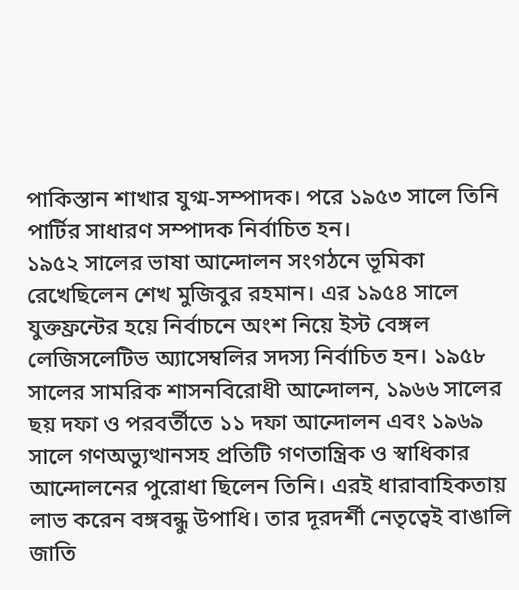পাকিস্তান শাখার যুগ্ম-সম্পাদক। পরে ১৯৫৩ সালে তিনি পার্টির সাধারণ সম্পাদক নির্বাচিত হন।
১৯৫২ সালের ভাষা আন্দোলন সংগঠনে ভূমিকা রেখেছিলেন শেখ মুজিবুর রহমান। এর ১৯৫৪ সালে যুক্তফ্রন্টের হয়ে নির্বাচনে অংশ নিয়ে ইস্ট বেঙ্গল লেজিসলেটিভ অ্যাসেম্বলির সদস্য নির্বাচিত হন। ১৯৫৮ সালের সামরিক শাসনবিরোধী আন্দোলন, ১৯৬৬ সালের ছয় দফা ও পরবর্তীতে ১১ দফা আন্দোলন এবং ১৯৬৯ সালে গণঅভ্যুত্থানসহ প্রতিটি গণতান্ত্রিক ও স্বাধিকার আন্দোলনের পুরোধা ছিলেন তিনি। এরই ধারাবাহিকতায় লাভ করেন বঙ্গবন্ধু উপাধি। তার দূরদর্শী নেতৃত্বেই বাঙালি জাতি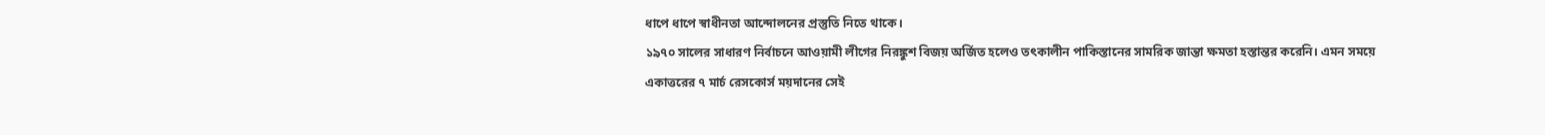ধাপে ধাপে স্বাধীনতা আন্দোলনের প্রস্তুতি নিতে থাকে।
১৯৭০ সালের সাধারণ নির্বাচনে আওয়ামী লীগের নিরঙ্কুশ বিজয় অর্জিত হলেও তৎকালীন পাকিস্তানের সামরিক জান্তা ক্ষমতা হস্তান্তর করেনি। এমন সময়ে একাত্তরের ৭ মার্চ রেসকোর্স ময়দানের সেই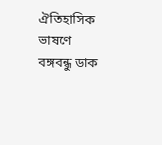ঐতিহাসিক ভাষণে বঙ্গবন্ধু ডাক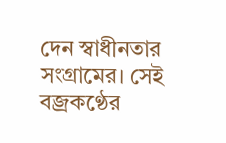দেন স্বাধীনতার সংগ্রামের। সেই বজ্রকণ্ঠের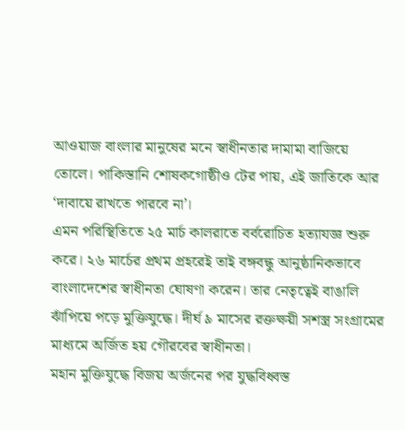আওয়াজ বাংলার মানুষের মনে স্বাধীনতার দামামা বাজিয়ে তোলে। পাকিস্তানি শোষকগোষ্ঠীও টের পায়, এই জাতিকে আর ‘দাবায়ে রাখতে পারবে না’।
এমন পরিস্থিতিতে ২৫ মার্চ কালরাতে বর্বরোচিত হত্যাযজ্ঞ শুরু করে। ২৬ মার্চের প্রথম প্রহরেই তাই বঙ্গবন্ধু আনুষ্ঠানিকভাবে বাংলাদেশের স্বাধীনতা ঘোষণা করেন। তার নেতৃত্বেই বাঙালি ঝাঁপিয়ে পড়ে মুক্তিযুদ্ধে। দীর্ঘ ৯ মাসের রক্তক্ষয়ী সশস্ত্র সংগ্রামের মাধ্যমে অর্জিত হয় গৌরবের স্বাধীনতা।
মহান মুক্তিযুদ্ধে বিজয় অর্জনের পর যুদ্ধবিধ্বস্ত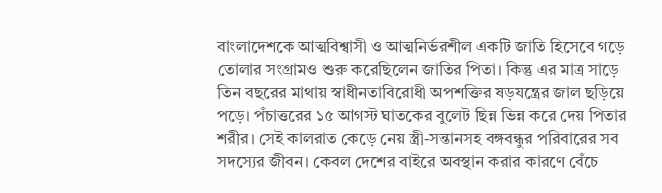বাংলাদেশকে আত্মবিশ্বাসী ও আত্মনির্ভরশীল একটি জাতি হিসেবে গড়ে তোলার সংগ্রামও শুরু করেছিলেন জাতির পিতা। কিন্তু এর মাত্র সাড়ে তিন বছরের মাথায় স্বাধীনতাবিরোধী অপশক্তির ষড়যন্ত্রের জাল ছড়িয়ে পড়ে। পঁচাত্তরের ১৫ আগস্ট ঘাতকের বুলেট ছিন্ন ভিন্ন করে দেয় পিতার শরীর। সেই কালরাত কেড়ে নেয় স্ত্রী-সন্তানসহ বঙ্গবন্ধুর পরিবারের সব সদস্যের জীবন। কেবল দেশের বাইরে অবস্থান করার কারণে বেঁচে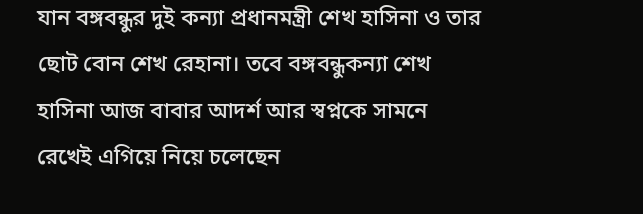যান বঙ্গবন্ধুর দুই কন্যা প্রধানমন্ত্রী শেখ হাসিনা ও তার ছোট বোন শেখ রেহানা। তবে বঙ্গবন্ধুকন্যা শেখ হাসিনা আজ বাবার আদর্শ আর স্বপ্নকে সামনে রেখেই এগিয়ে নিয়ে চলেছেন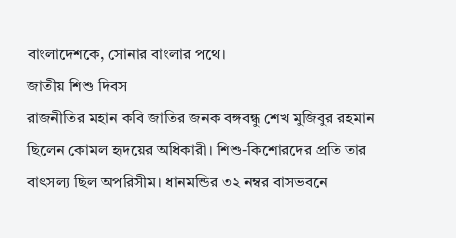বাংলাদেশকে, সোনার বাংলার পথে।
জাতীয় শিশু দিবস
রাজনীতির মহান কবি জাতির জনক বঙ্গবন্ধু শেখ মুজিবুর রহমান ছিলেন কোমল হৃদয়ের অধিকারী। শিশু-কিশোরদের প্রতি তার বাৎসল্য ছিল অপরিসীম। ধানমন্ডির ৩২ নম্বর বাসভবনে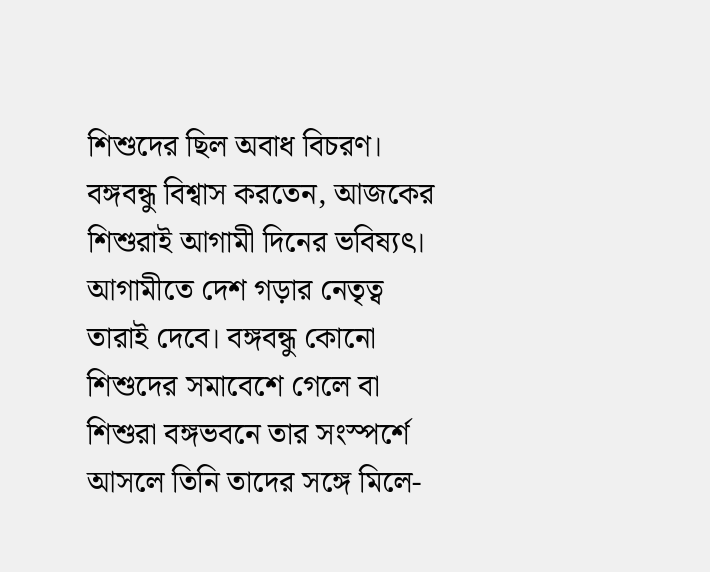শিশুদের ছিল অবাধ বিচরণ। বঙ্গবন্ধু বিশ্বাস করতেন, আজকের শিশুরাই আগামী দিনের ভবিষ্যৎ। আগামীতে দেশ গড়ার নেতৃত্ব তারাই দেবে। বঙ্গবন্ধু কোনো শিশুদের সমাবেশে গেলে বা শিশুরা বঙ্গভবনে তার সংস্পর্শে আসলে তিনি তাদের সঙ্গে মিলে-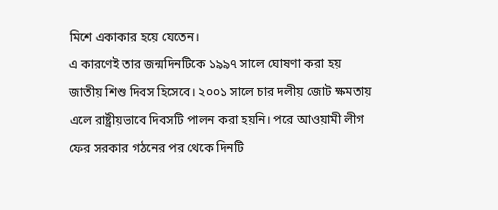মিশে একাকার হয়ে যেতেন।
এ কারণেই তার জন্মদিনটিকে ১৯৯৭ সালে ঘোষণা করা হয় জাতীয় শিশু দিবস হিসেবে। ২০০১ সালে চার দলীয় জোট ক্ষমতায় এলে রাষ্ট্রীয়ভাবে দিবসটি পালন করা হয়নি। পরে আওয়ামী লীগ ফের সরকার গঠনের পর থেকে দিনটি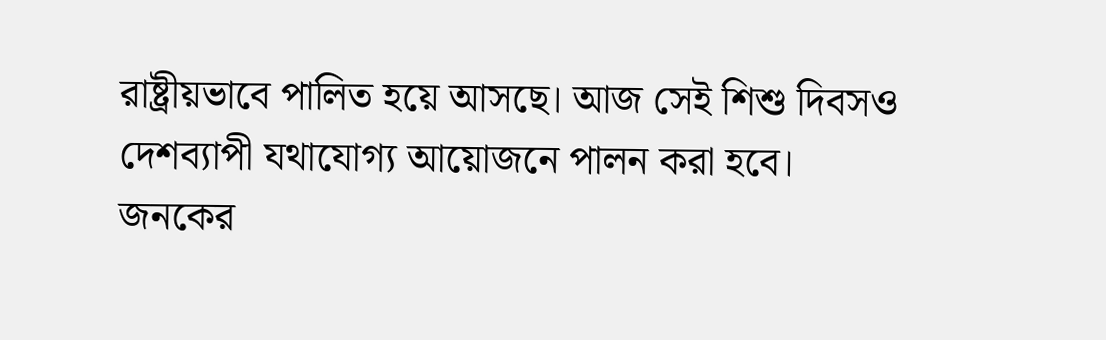রাষ্ট্রীয়ভাবে পালিত হয়ে আসছে। আজ সেই শিশু দিবসও দেশব্যাপী যথাযোগ্য আয়োজনে পালন করা হবে।
জনকের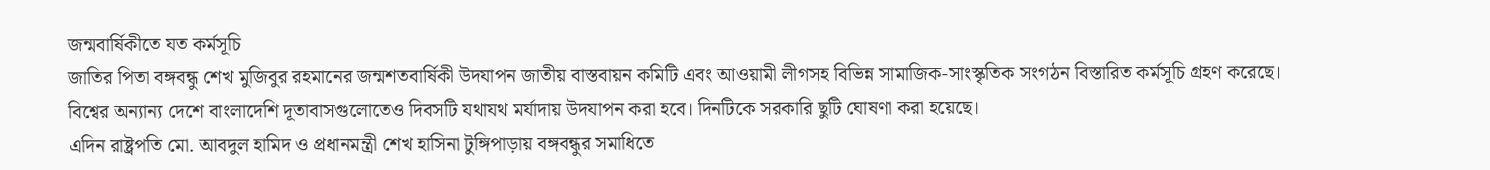জন্মবার্ষিকীতে যত কর্মসূচি
জাতির পিতা বঙ্গবন্ধু শেখ মুজিবুর রহমানের জন্মশতবার্ষিকী উদযাপন জাতীয় বাস্তবায়ন কমিটি এবং আওয়ামী লীগসহ বিভিন্ন সামাজিক-সাংস্কৃতিক সংগঠন বিস্তারিত কর্মসূচি গ্রহণ করেছে। বিশ্বের অন্যান্য দেশে বাংলাদেশি দূতাবাসগুলোতেও দিবসটি যথাযথ মর্যাদায় উদযাপন করা হবে। দিনটিকে সরকারি ছুটি ঘোষণা করা হয়েছে।
এদিন রাষ্ট্রপতি মো. আবদুল হামিদ ও প্রধানমন্ত্রী শেখ হাসিনা টুঙ্গিপাড়ায় বঙ্গবন্ধুর সমাধিতে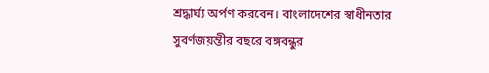শ্রদ্ধার্ঘ্য অর্পণ করবেন। বাংলাদেশের স্বাধীনতার সুবর্ণজয়ন্তীর বছরে বঙ্গবন্ধুর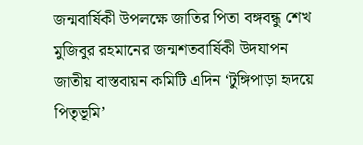জন্মবার্ষিকী উপলক্ষে জাতির পিতা বঙ্গবন্ধু শেখ মুজিবুর রহমানের জন্মশতবার্ষিকী উদযাপন জাতীয় বাস্তবায়ন কমিটি এদিন ‘টুঙ্গিপাড়া হৃদয়ে পিতৃভূমি’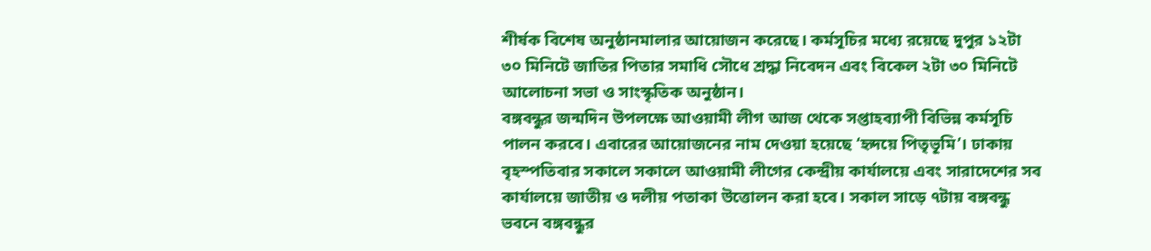শীর্ষক বিশেষ অনুষ্ঠানমালার আয়োজন করেছে। কর্মসূচির মধ্যে রয়েছে দুপুর ১২টা ৩০ মিনিটে জাতির পিতার সমাধি সৌধে শ্রদ্ধা নিবেদন এবং বিকেল ২টা ৩০ মিনিটে আলোচনা সভা ও সাংস্কৃতিক অনুষ্ঠান।
বঙ্গবন্ধুর জন্মদিন উপলক্ষে আওয়ামী লীগ আজ থেকে সপ্তাহব্যাপী বিভিন্ন কর্মসূচি পালন করবে। এবারের আয়োজনের নাম দেওয়া হয়েছে ‘হৃদয়ে পিতৃভূমি’। ঢাকায় বৃহস্পতিবার সকালে সকালে আওয়ামী লীগের কেন্দ্রীয় কার্যালয়ে এবং সারাদেশের সব কার্যালয়ে জাতীয় ও দলীয় পতাকা উত্তোলন করা হবে। সকাল সাড়ে ৭টায় বঙ্গবন্ধু ভবনে বঙ্গবন্ধুর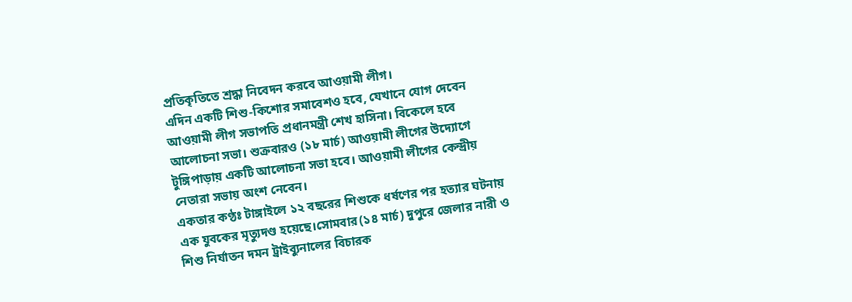প্রতিকৃতিতে শ্রদ্ধা নিবেদন করবে আওয়ামী লীগ।
এদিন একটি শিশু-কিশোর সমাবেশও হবে, যেখানে যোগ দেবেন আওয়ামী লীগ সভাপতি প্রধানমন্ত্রী শেখ হাসিনা। বিকেলে হবে আলোচনা সভা। শুক্রবারও (১৮ মার্চ) আওয়ামী লীগের উদ্যোগে টুঙ্গিপাড়ায় একটি আলোচনা সভা হবে। আওয়ামী লীগের কেন্দ্রীয় নেতারা সভায় অংশ নেবেন।
একতার কণ্ঠঃ টাঙ্গাইলে ১২ বছরের শিশুকে ধর্ষণের পর হত্যার ঘটনায় এক যুবকের মৃত্যুদণ্ড হয়েছে।সোমবার(১৪ মার্চ) দুপুরে জেলার নারী ও শিশু নির্যাতন দমন ট্রাইব্যুনালের বিচারক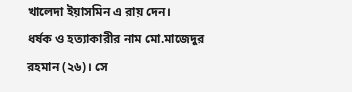খালেদা ইয়াসমিন এ রায় দেন।
ধর্ষক ও হত্যাকারীর নাম মো.মাজেদুর রহমান (২৬)। সে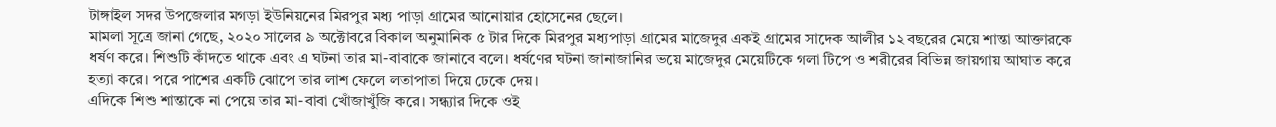টাঙ্গাইল সদর উপজেলার মগড়া ইউনিয়নের মিরপুর মধ্য পাড়া গ্রামের আনোয়ার হোসেনের ছেলে।
মামলা সূত্রে জানা গেছে, ২০২০ সালের ৯ অক্টোবরে বিকাল অনুমানিক ৫ টার দিকে মিরপুর মধ্যপাড়া গ্রামের মাজেদুর একই গ্রামের সাদেক আলীর ১২ বছরের মেয়ে শান্তা আক্তারকে ধর্ষণ করে। শিশুটি কাঁদতে থাকে এবং এ ঘটনা তার মা-বাবাকে জানাবে বলে। ধর্ষণের ঘটনা জানাজানির ভয়ে মাজেদুর মেয়েটিকে গলা টিপে ও শরীরের বিভিন্ন জায়গায় আঘাত করে হত্যা করে। পরে পাশের একটি ঝোপে তার লাশ ফেলে লতাপাতা দিয়ে ঢেকে দেয়।
এদিকে শিশু শান্তাকে না পেয়ে তার মা-বাবা খোঁজাখুঁজি করে। সন্ধ্যার দিকে ওই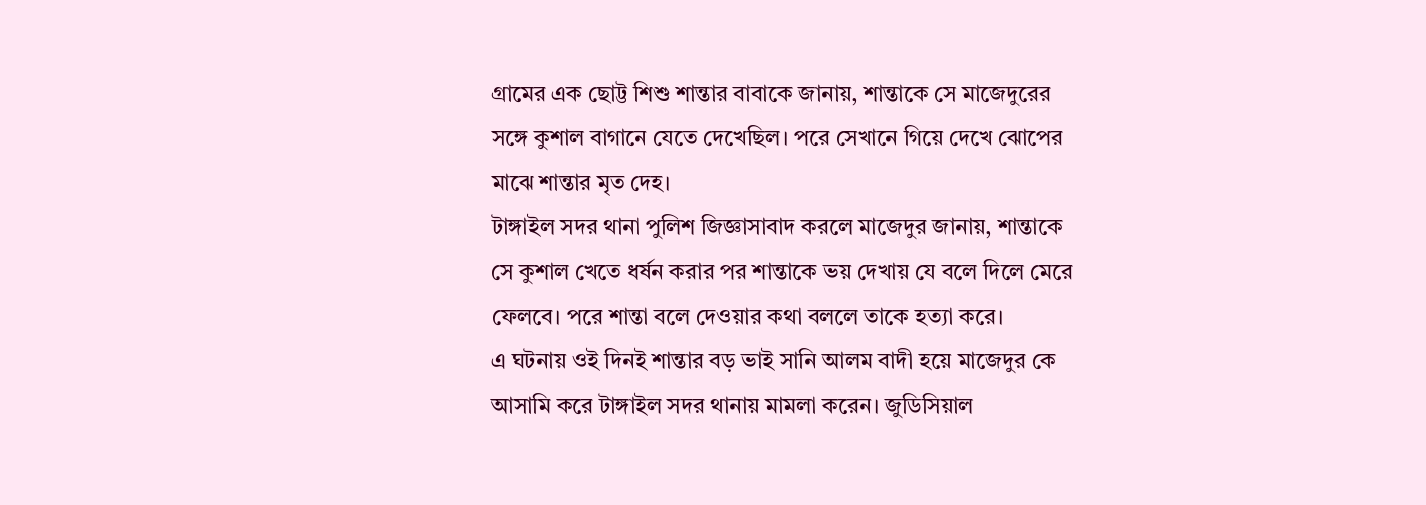গ্রামের এক ছোট্ট শিশু শান্তার বাবাকে জানায়, শান্তাকে সে মাজেদুরের সঙ্গে কুশাল বাগানে যেতে দেখেছিল। পরে সেখানে গিয়ে দেখে ঝোপের মাঝে শান্তার মৃত দেহ।
টাঙ্গাইল সদর থানা পুলিশ জিজ্ঞাসাবাদ করলে মাজেদুর জানায়, শান্তাকে সে কুশাল খেতে ধর্ষন করার পর শান্তাকে ভয় দেখায় যে বলে দিলে মেরে ফেলবে। পরে শান্তা বলে দেওয়ার কথা বললে তাকে হত্যা করে।
এ ঘটনায় ওই দিনই শান্তার বড় ভাই সানি আলম বাদী হয়ে মাজেদুর কে আসামি করে টাঙ্গাইল সদর থানায় মামলা করেন। জুডিসিয়াল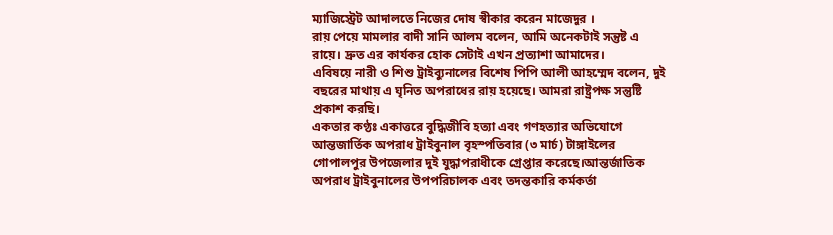ম্যাজিস্ট্রেট আদালতে নিজের দোষ স্বীকার করেন মাজেদুর ।
রায় পেয়ে মামলার বাদী সানি আলম বলেন, আমি অনেকটাই সন্তুষ্ট এ রায়ে। দ্রুত এর কার্যকর হোক সেটাই এখন প্রত্যাশা আমাদের।
এবিষয়ে নারী ও শিশু ট্রাইব্যুনালের বিশেষ পিপি আলী আহম্মেদ বলেন, দুই বছরের মাথায় এ ঘৃনিত অপরাধের রায় হয়েছে। আমরা রাষ্ট্রপক্ষ সন্তুষ্টি প্রকাশ করছি।
একতার কণ্ঠঃ একাত্তরে বুদ্ধিজীবি হত্যা এবং গণহত্যার অভিযোগে আন্তজার্তিক অপরাধ ট্রাইবুনাল বৃহস্পতিবার (৩ মার্চ) টাঙ্গাইলের গোপালপুর উপজেলার দুই যুদ্ধাপরাধীকে গ্রেপ্তার করেছে।আন্তর্জাতিক অপরাধ ট্রাইবুনালের উপপরিচালক এবং তদন্তকারি কর্মকর্তা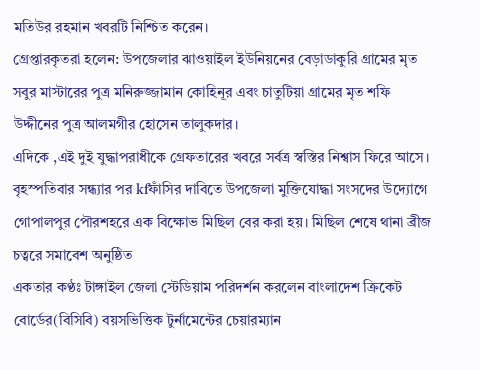মতিউর রহমান খবরটি নিশ্চিত করেন।
গ্রেপ্তারকৃতরা হলেন: উপজেলার ঝাওয়াইল ইউনিয়নের বেড়াডাকুরি গ্রামের মৃত সবুর মাস্টারের পুত্র মনিরুজ্জামান কোহিনূর এবং চাতুটিয়া গ্রামের মৃত শফি উদ্দীনের পুত্র আলমগীর হোসেন তালুকদার।
এদিকে ,এই দুই যুদ্ধাপরাধীকে গ্রেফতারের খবরে সর্বত্র স্বস্তির নিশ্বাস ফিরে আসে। বৃহস্পতিবার সন্ধ্যার পর kfফাঁসির দাবিতে উপজেলা মুক্তিযোদ্ধা সংসদের উদ্যোগে গোপালপুর পৌরশহরে এক বিক্ষোভ মিছিল বের করা হয়। মিছিল শেষে থানা ব্রীজ চত্বরে সমাবেশ অনুষ্ঠিত
একতার কণ্ঠঃ টাঙ্গাইল জেলা স্টেডিয়াম পরিদর্শন করলেন বাংলাদেশ ক্রিকেট বোর্ডের(বিসিবি) বয়সভিত্তিক টুর্নামেন্টের চেয়ারম্যান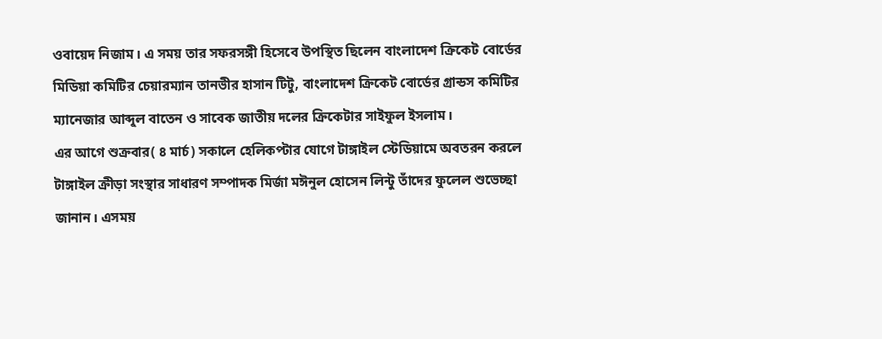ওবায়েদ নিজাম। এ সময় তার সফরসঙ্গী হিসেবে উপস্থিত ছিলেন বাংলাদেশ ক্রিকেট বোর্ডের মিডিয়া কমিটির চেয়ারম্যান তানভীর হাসান টিটু, বাংলাদেশ ক্রিকেট বোর্ডের গ্রান্ডস কমিটির ম্যানেজার আব্দুল বাতেন ও সাবেক জাতীয় দলের ক্রিকেটার সাইফুল ইসলাম।
এর আগে শুক্রবার( ৪ মার্চ) সকালে হেলিকপ্টার যোগে টাঙ্গাইল স্টেডিয়ামে অবতরন করলে টাঙ্গাইল ক্রীড়া সংস্থার সাধারণ সম্পাদক মির্জা মঈনুল হোসেন লিন্টু তাঁদের ফুলেল শুভেচ্ছা জানান। এসময়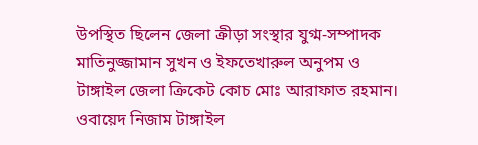উপস্থিত ছিলেন জেলা ক্রীড়া সংস্থার যুগ্ম-সম্পাদক মাতিনুজ্জামান সুখন ও ইফতেখারুল অনুপম ও টাঙ্গাইল জেলা ক্রিকেট কোচ মোঃ আরাফাত রহমান।
ওবায়েদ নিজাম টাঙ্গাইল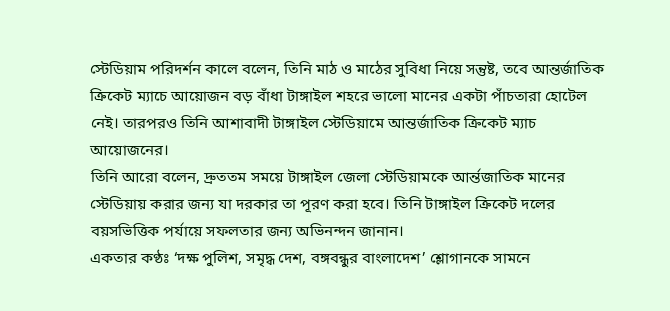স্টেডিয়াম পরিদর্শন কালে বলেন, তিনি মাঠ ও মাঠের সুবিধা নিয়ে সন্তুষ্ট, তবে আন্তর্জাতিক ক্রিকেট ম্যাচে আয়োজন বড় বাঁধা টাঙ্গাইল শহরে ভালো মানের একটা পাঁচতারা হোটেল নেই। তারপরও তিনি আশাবাদী টাঙ্গাইল স্টেডিয়ামে আন্তর্জাতিক ক্রিকেট ম্যাচ আয়োজনের।
তিনি আরো বলেন, দ্রুততম সময়ে টাঙ্গাইল জেলা স্টেডিয়ামকে আর্ন্তজাতিক মানের স্টেডিয়ায় করার জন্য যা দরকার তা পূরণ করা হবে। তিনি টাঙ্গাইল ক্রিকেট দলের বয়সভিত্তিক পর্যায়ে সফলতার জন্য অভিনন্দন জানান।
একতার কণ্ঠঃ ‘দক্ষ পুলিশ, সমৃদ্ধ দেশ, বঙ্গবন্ধুর বাংলাদেশ’ শ্লোগানকে সামনে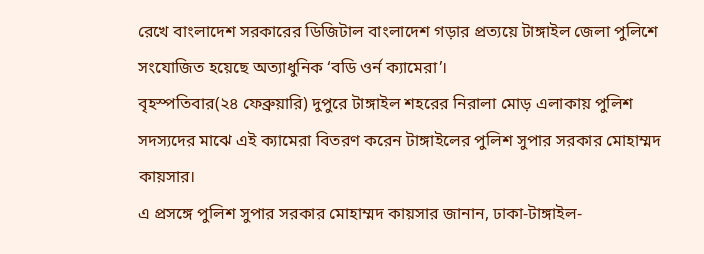রেখে বাংলাদেশ সরকারের ডিজিটাল বাংলাদেশ গড়ার প্রত্যয়ে টাঙ্গাইল জেলা পুলিশে সংযোজিত হয়েছে অত্যাধুনিক ‘বডি ওর্ন ক্যামেরা’।
বৃহস্পতিবার(২৪ ফেব্রুয়ারি) দুপুরে টাঙ্গাইল শহরের নিরালা মোড় এলাকায় পুলিশ সদস্যদের মাঝে এই ক্যামেরা বিতরণ করেন টাঙ্গাইলের পুলিশ সুপার সরকার মোহাম্মদ কায়সার।
এ প্রসঙ্গে পুলিশ সুপার সরকার মোহাম্মদ কায়সার জানান, ঢাকা-টাঙ্গাইল-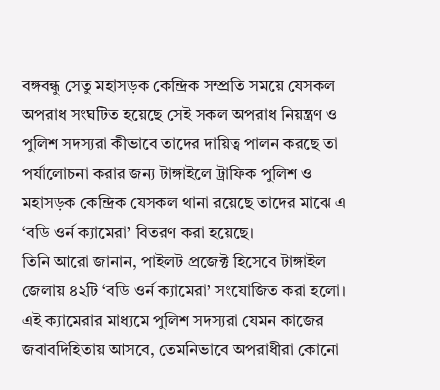বঙ্গবন্ধু সেতু মহাসড়ক কেন্দ্রিক সম্প্রতি সময়ে যেসকল অপরাধ সংঘটিত হয়েছে সেই সকল অপরাধ নিয়ন্ত্রণ ও পুলিশ সদস্যরা কীভাবে তাদের দায়িত্ব পালন করছে তা পর্যালোচনা করার জন্য টাঙ্গাইলে ট্রাফিক পুলিশ ও মহাসড়ক কেন্দ্রিক যেসকল থানা রয়েছে তাদের মাঝে এ ‘বডি ওর্ন ক্যামেরা’ বিতরণ করা হয়েছে।
তিনি আরো জানান, পাইলট প্রজেক্ট হিসেবে টাঙ্গাইল জেলায় ৪২টি ‘বডি ওর্ন ক্যামেরা’ সংযোজিত করা হলো। এই ক্যামেরার মাধ্যমে পুলিশ সদস্যরা যেমন কাজের জবাবদিহিতায় আসবে, তেমনিভাবে অপরাধীরা কোনো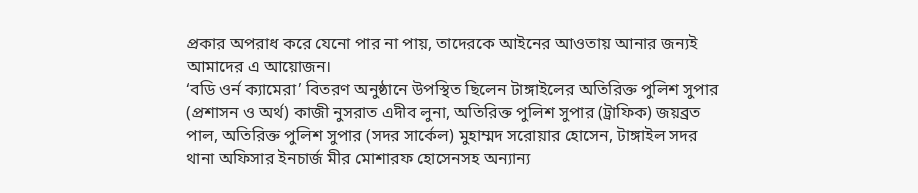প্রকার অপরাধ করে যেনো পার না পায়, তাদেরকে আইনের আওতায় আনার জন্যই আমাদের এ আয়োজন।
‘বডি ওর্ন ক্যামেরা’ বিতরণ অনুষ্ঠানে উপস্থিত ছিলেন টাঙ্গাইলের অতিরিক্ত পুলিশ সুপার (প্রশাসন ও অর্থ) কাজী নুসরাত এদীব লুনা, অতিরিক্ত পুলিশ সুপার (ট্রাফিক) জয়ব্রত পাল, অতিরিক্ত পুলিশ সুপার (সদর সার্কেল) মুহাম্মদ সরোয়ার হোসেন, টাঙ্গাইল সদর থানা অফিসার ইনচার্জ মীর মোশারফ হোসেনসহ অন্যান্য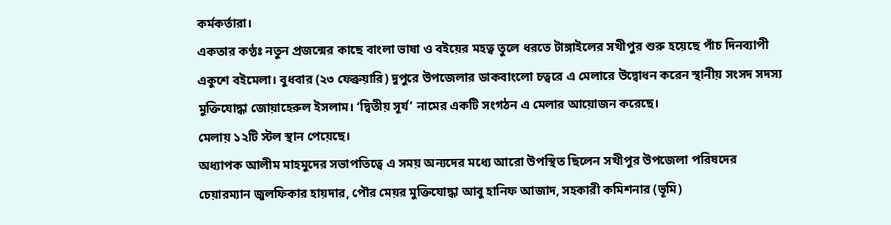কর্মকর্তারা।
একতার কণ্ঠঃ নতুন প্রজন্মের কাছে বাংলা ভাষা ও বইয়ের মহত্ব তুলে ধরতে টাঙ্গাইলের সখীপুর শুরু হয়েছে পাঁচ দিনব্যাপী একুশে বইমেলা। বুধবার (২৩ ফেব্রুয়ারি) দুপুরে উপজেলার ডাকবাংলো চত্বরে এ মেলারে উদ্বোধন করেন স্থানীয় সংসদ সদস্য মুক্তিযোদ্ধা জোয়াহেরুল ইসলাম। ‘দ্বিতীয় সূর্য’ নামের একটি সংগঠন এ মেলার আয়োজন করেছে।
মেলায় ১২টি স্টল স্থান পেয়েছে।
অধ্যাপক আলীম মাহমুদের সভাপতিত্বে এ সময় অন্যদের মধ্যে আরো উপস্থিত ছিলেন সখীপুর উপজেলা পরিষদের চেয়ারম্যান জুলফিকার হায়দার, পৌর মেয়র মুক্তিযোদ্ধা আবু হানিফ আজাদ, সহকারী কমিশনার (ভূমি)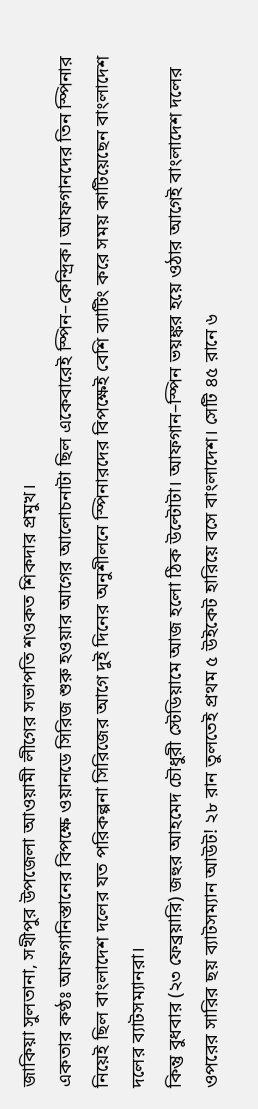জাকিয়া সুলতানা, সখীপুর উপজেলা আওয়ামী লীগের সভাপতি শওকত শিকদার প্রমুখ।
একতার কণ্ঠঃ আফগানিস্তানের বিপক্ষে ওয়ানডে সিরিজ শুরু হওয়ার আগের আলোচনাটা ছিল একেবারেই স্পিন–কেন্দ্রিক। আফগানদের তিন স্পিনার নিয়েই ছিল বাংলাদেশ দলের যত পরিকল্পনা সিরিজের আগে দুই দিনের অনুশীলনে স্পিনারদের বিপক্ষেই বেশি ব্যাটিং করে সময় কাটিয়েছেন বাংলাদেশ দলের ব্যাটসম্যানরা।
কিন্তু বুধবার (২৩ ফেব্রয়ারি) জহুর আহমেদ চৌধুরী স্টেডিয়ামে আজ হলো ঠিক উল্টোটা। আফগান–স্পিন ভয়ঙ্কর হয়ে ওঠার আগেই বাংলাদেশ দলের ওপরের সারির ছয় ব্যাটসম্যান আউট! ২৮ রান তুলতেই প্রথম ৫ উইকেট হারিয়ে বসে বাংলাদেশ। সেটি ৪৫ রানে ৬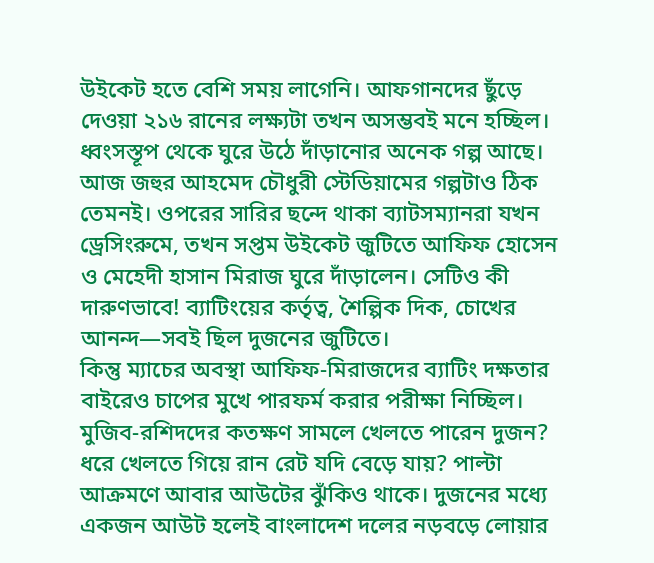উইকেট হতে বেশি সময় লাগেনি। আফগানদের ছুঁড়ে দেওয়া ২১৬ রানের লক্ষ্যটা তখন অসম্ভবই মনে হচ্ছিল।
ধ্বংসস্তূপ থেকে ঘুরে উঠে দাঁড়ানোর অনেক গল্প আছে। আজ জহুর আহমেদ চৌধুরী স্টেডিয়ামের গল্পটাও ঠিক তেমনই। ওপরের সারির ছন্দে থাকা ব্যাটসম্যানরা যখন ড্রেসিংরুমে, তখন সপ্তম উইকেট জুটিতে আফিফ হোসেন ও মেহেদী হাসান মিরাজ ঘুরে দাঁড়ালেন। সেটিও কী দারুণভাবে! ব্যাটিংয়ের কর্তৃত্ব, শৈল্পিক দিক, চোখের আনন্দ—সবই ছিল দুজনের জুটিতে।
কিন্তু ম্যাচের অবস্থা আফিফ-মিরাজদের ব্যাটিং দক্ষতার বাইরেও চাপের মুখে পারফর্ম করার পরীক্ষা নিচ্ছিল। মুজিব-রশিদদের কতক্ষণ সামলে খেলতে পারেন দুজন? ধরে খেলতে গিয়ে রান রেট যদি বেড়ে যায়? পাল্টা আক্রমণে আবার আউটের ঝুঁকিও থাকে। দুজনের মধ্যে একজন আউট হলেই বাংলাদেশ দলের নড়বড়ে লোয়ার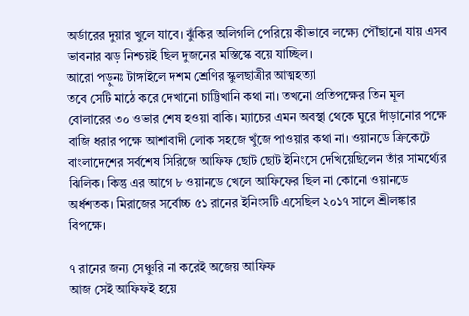অর্ডারের দুয়ার খুলে যাবে। ঝুঁকির অলিগলি পেরিয়ে কীভাবে লক্ষ্যে পৌঁছানো যায় এসব ভাবনার ঝড় নিশ্চয়ই ছিল দুজনের মস্তিস্কে বয়ে যাচ্ছিল।
আরো পড়ুনঃ টাঙ্গাইলে দশম শ্রেণির স্কুলছাত্রীর আত্মহত্যা
তবে সেটি মাঠে করে দেখানো চাট্টিখানি কথা না। তখনো প্রতিপক্ষের তিন মূল বোলারের ৩০ ওভার শেষ হওয়া বাকি। ম্যাচের এমন অবস্থা থেকে ঘুরে দাঁড়ানোর পক্ষে বাজি ধরার পক্ষে আশাবাদী লোক সহজে খুঁজে পাওয়ার কথা না। ওয়ানডে ক্রিকেটে বাংলাদেশের সর্বশেষ সিরিজে আফিফ ছোট ছোট ইনিংসে দেখিয়েছিলেন তাঁর সামর্থ্যের ঝিলিক। কিন্তু এর আগে ৮ ওয়ানডে খেলে আফিফের ছিল না কোনো ওয়ানডে অর্ধশতক। মিরাজের সর্বোচ্চ ৫১ রানের ইনিংসটি এসেছিল ২০১৭ সালে শ্রীলঙ্কার বিপক্ষে।

৭ রানের জন্য সেঞ্চুরি না করেই অজেয় আফিফ
আজ সেই আফিফই হয়ে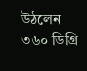উঠলেন ৩৬০ ডিগ্রি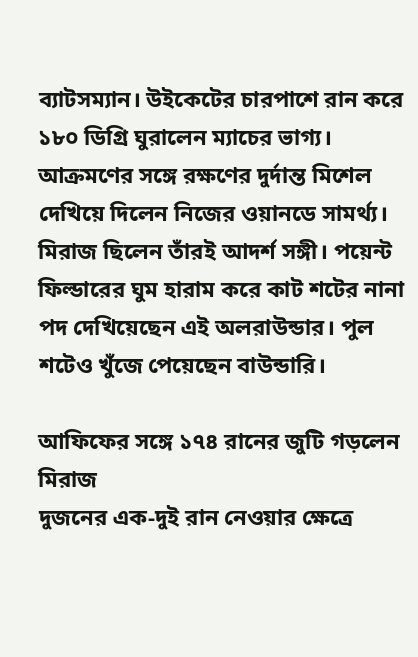ব্যাটসম্যান। উইকেটের চারপাশে রান করে ১৮০ ডিগ্রি ঘুরালেন ম্যাচের ভাগ্য। আক্রমণের সঙ্গে রক্ষণের দুর্দান্ত মিশেল দেখিয়ে দিলেন নিজের ওয়ানডে সামর্থ্য। মিরাজ ছিলেন তাঁরই আদর্শ সঙ্গী। পয়েন্ট ফিল্ডারের ঘুম হারাম করে কাট শটের নানা পদ দেখিয়েছেন এই অলরাউন্ডার। পুল শটেও খুঁজে পেয়েছেন বাউন্ডারি।

আফিফের সঙ্গে ১৭৪ রানের জুটি গড়লেন মিরাজ
দুজনের এক-দুই রান নেওয়ার ক্ষেত্রে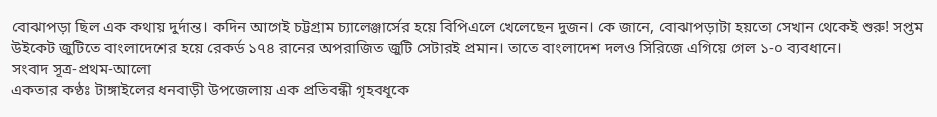বোঝাপড়া ছিল এক কথায় দুর্দান্ত। কদিন আগেই চট্টগ্রাম চ্যালেঞ্জার্সের হয়ে বিপিএলে খেলেছেন দুজন। কে জানে, বোঝাপড়াটা হয়তো সেখান থেকেই শুরু! সপ্তম উইকেট জুটিতে বাংলাদেশের হয়ে রেকর্ড ১৭৪ রানের অপরাজিত জুটি সেটারই প্রমান। তাতে বাংলাদেশ দলও সিরিজে এগিয়ে গেল ১-০ ব্যবধানে।
সংবাদ সূত্র-প্রথম-আলো
একতার কণ্ঠঃ টাঙ্গাইলের ধনবাড়ী উপজেলায় এক প্রতিবন্ধী গৃহবধূকে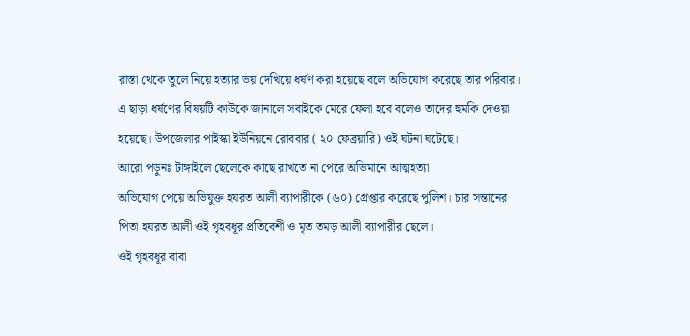রাস্তা থেকে তুলে নিয়ে হত্যার ভয় দেখিয়ে ধর্ষণ করা হয়েছে বলে অভিযোগ করেছে তার পরিবার। এ ছাড়া ধর্ষণের বিষয়টি কাউকে জানালে সবাইকে মেরে ফেলা হবে বলেও তাদের হুমকি দেওয়া হয়েছে। উপজেলার পাইস্কা ইউনিয়নে রোববার ( ২০ ফেব্রয়ারি) ওই ঘটনা ঘটেছে।
আরো পড়ুনঃ টাঙ্গাইলে ছেলেকে কাছে রাখতে না পেরে অভিমানে আত্মহত্যা
অভিযোগ পেয়ে অভিযুক্ত হযরত আলী ব্যাপারীকে (৬০) গ্রেপ্তার করেছে পুলিশ। চার সন্তানের পিতা হযরত আলী ওই গৃহবধূর প্রতিবেশী ও মৃত তমড় আলী ব্যাপারীর ছেলে।
ওই গৃহবধূর বাবা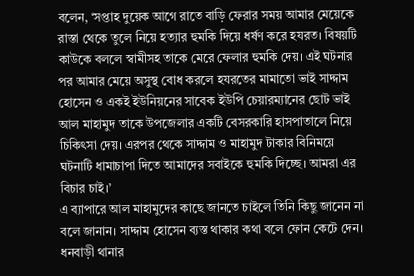বলেন, ‘সপ্তাহ দুয়েক আগে রাতে বাড়ি ফেরার সময় আমার মেয়েকে রাস্তা থেকে তুলে নিয়ে হত্যার হুমকি দিয়ে ধর্ষণ করে হযরত। বিষয়টি কাউকে বললে স্বামীসহ তাকে মেরে ফেলার হুমকি দেয়। এই ঘটনার পর আমার মেয়ে অসুস্থ বোধ করলে হযরতের মামাতো ভাই সাদ্দাম হোসেন ও একই ইউনিয়নের সাবেক ইউপি চেয়ারম্যানের ছোট ভাই আল মাহামুদ তাকে উপজেলার একটি বেসরকারি হাসপাতালে নিয়ে চিকিৎসা দেয়। এরপর থেকে সাদ্দাম ও মাহামুদ টাকার বিনিময়ে ঘটনাটি ধামাচাপা দিতে আমাদের সবাইকে হুমকি দিচ্ছে। আমরা এর বিচার চাই।’
এ ব্যাপারে আল মাহামুদের কাছে জানতে চাইলে তিনি কিছু জানেন না বলে জানান। সাদ্দাম হোসেন ব্যস্ত থাকার কথা বলে ফোন কেটে দেন।
ধনবাড়ী থানার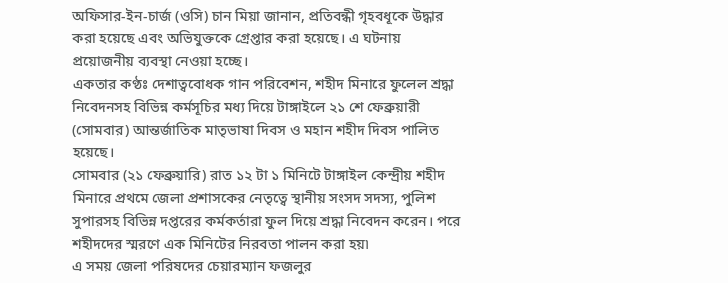অফিসার-ইন-চার্জ (ওসি) চান মিয়া জানান, প্রতিবন্ধী গৃহবধূকে উদ্ধার করা হয়েছে এবং অভিযুক্তকে গ্রেপ্তার করা হয়েছে। এ ঘটনায় প্রয়োজনীয় ব্যবস্থা নেওয়া হচ্ছে।
একতার কণ্ঠঃ দেশাত্ববোধক গান পরিবেশন, শহীদ মিনারে ফুলেল শ্রদ্ধা নিবেদনসহ বিভিন্ন কর্মসূচির মধ্য দিয়ে টাঙ্গাইলে ২১ শে ফেব্রুয়ারী (সোমবার) আন্তর্জাতিক মাতৃভাষা দিবস ও মহান শহীদ দিবস পালিত হয়েছে।
সোমবার (২১ ফেব্রুয়ারি) রাত ১২ টা ১ মিনিটে টাঙ্গাইল কেন্দ্রীয় শহীদ মিনারে প্রথমে জেলা প্রশাসকের নেতৃত্বে স্থানীয় সংসদ সদস্য, পুলিশ সুপারসহ বিভিন্ন দপ্তরের কর্মকর্তারা ফুল দিয়ে শ্রদ্ধা নিবেদন করেন। পরে শহীদদের স্মরণে এক মিনিটের নিরবতা পালন করা হয়৷
এ সময় জেলা পরিষদের চেয়ারম্যান ফজলুর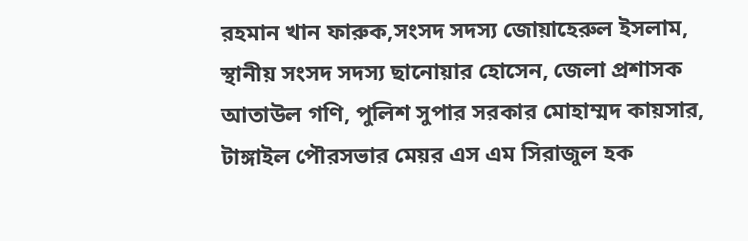রহমান খান ফারুক,সংসদ সদস্য জোয়াহেরুল ইসলাম, স্থানীয় সংসদ সদস্য ছানোয়ার হোসেন, জেলা প্রশাসক আতাউল গণি, পুলিশ সুপার সরকার মোহাম্মদ কায়সার, টাঙ্গাইল পৌরসভার মেয়র এস এম সিরাজুল হক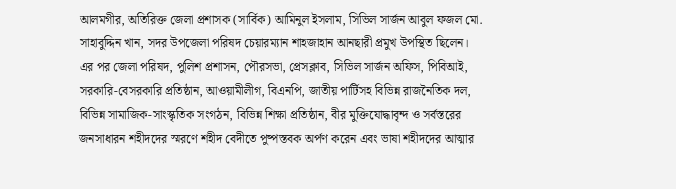আলমগীর, অতিরিক্ত জেলা প্রশাসক (সার্বিক) আমিনুল ইসলাম, সিভিল সার্জন আবুল ফজল মো. সাহাবুদ্দিন খান, সদর উপজেলা পরিষদ চেয়ারম্যান শাহজাহান আনছারী প্রমুখ উপস্থিত ছিলেন।
এর পর জেলা পরিষদ, পুলিশ প্রশাসন, পৌরসভা, প্রেসক্লাব, সিভিল সার্জন অফিস, পিবিআই, সরকারি-বেসরকারি প্রতিষ্ঠান, আওয়ামীলীগ, বিএনপি, জাতীয় পার্টিসহ বিভিন্ন রাজনৈতিক দল, বিভিন্ন সামাজিক-সাংস্কৃতিক সংগঠন, বিভিন্ন শিক্ষা প্রতিষ্ঠান, বীর মুক্তিযোদ্ধাবৃন্দ ও সর্বস্তরের জনসাধারন শহীদদের স্মরণে শহীদ বেদীতে পুষ্পস্তবক অর্পণ করেন এবং ভাষা শহীদদের আত্মার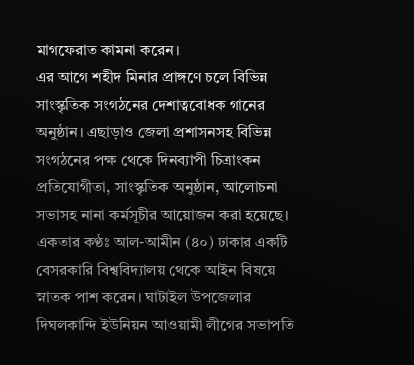মাগফেরাত কামনা করেন।
এর আগে শহীদ মিনার প্রাঙ্গণে চলে বিভিন্ন সাংস্কৃতিক সংগঠনের দেশাত্ববোধক গানের অনুষ্ঠান। এছাড়াও জেলা প্রশাসনসহ বিভিন্ন সংগঠনের পক্ষ থেকে দিনব্যাপী চিত্রাংকন প্রতিযোগীতা, সাংস্কৃতিক অনুষ্ঠান, আলোচনা সভাসহ নানা কর্মসূচীর আয়োজন করা হয়েছে।
একতার কণ্ঠঃ আল-আমীন (৪০) ঢাকার একটি বেসরকারি বিশ্ববিদ্যালয় থেকে আইন বিষয়ে স্নাতক পাশ করেন। ঘাটাইল উপজেলার দিঘলকান্দি ইউনিয়ন আওয়ামী লীগের সভাপতি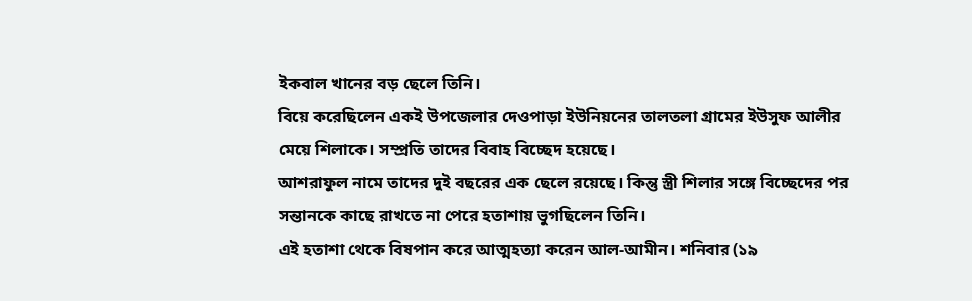ইকবাল খানের বড় ছেলে তিনি।
বিয়ে করেছিলেন একই উপজেলার দেওপাড়া ইউনিয়নের তালতলা গ্রামের ইউসুফ আলীর মেয়ে শিলাকে। সম্প্রতি তাদের বিবাহ বিচ্ছেদ হয়েছে।
আশরাফুল নামে তাদের দুই বছরের এক ছেলে রয়েছে। কিন্তু স্ত্রী শিলার সঙ্গে বিচ্ছেদের পর সন্তানকে কাছে রাখতে না পেরে হতাশায় ভুগছিলেন তিনি।
এই হতাশা থেকে বিষপান করে আত্মহত্যা করেন আল-আমীন। শনিবার (১৯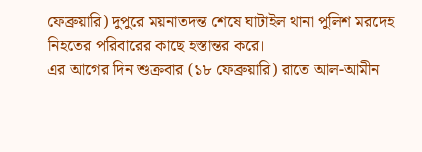ফেব্রুয়ারি) দুপুরে ময়নাতদন্ত শেষে ঘাটাইল থানা পুলিশ মরদেহ নিহতের পরিবারের কাছে হস্তান্তর করে।
এর আগের দিন শুক্রবার (১৮ ফেব্রুয়ারি) রাতে আল-আমীন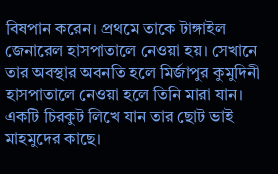বিষপান করেন। প্রথমে তাকে টাঙ্গাইল জেনারেল হাসপাতালে নেওয়া হয়। সেখানে তার অবস্থার অবনতি হলে মির্জাপুর কুমুদিনী হাসপাতালে নেওয়া হলে তিনি মারা যান। একটি চিরকুট লিখে যান তার ছোট ভাই মাহমুদের কাছে।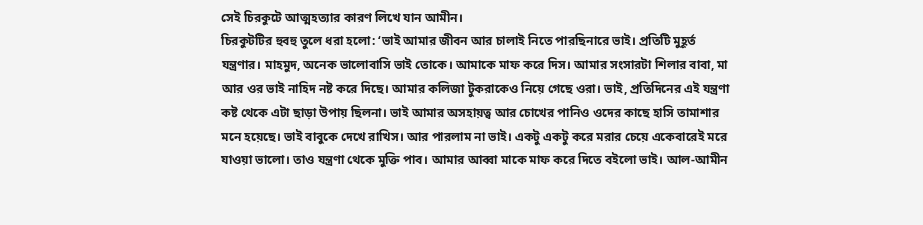সেই চিরকুটে আত্মহত্যার কারণ লিখে যান আমীন।
চিরকুটটির হুবহু তুলে ধরা হলো: ‘ভাই আমার জীবন আর চালাই নিতে পারছিনারে ভাই। প্রতিটি মুহূর্ত যন্ত্রণার। মাহমুদ, অনেক ভালোবাসি ভাই তোকে। আমাকে মাফ করে দিস। আমার সংসারটা শিলার বাবা, মা আর ওর ভাই নাহিদ নষ্ট করে দিছে। আমার কলিজা টুকরাকেও নিয়ে গেছে ওরা। ভাই, প্রতিদিনের এই যন্ত্রণা কষ্ট থেকে এটা ছাড়া উপায় ছিলনা। ভাই আমার অসহায়ত্ব আর চোখের পানিও ওদের কাছে হাসি তামাশার মনে হয়েছে। ভাই বাবুকে দেখে রাখিস। আর পারলাম না ভাই। একটু একটু করে মরার চেয়ে একেবারেই মরে যাওয়া ভালো। তাও যন্ত্রণা থেকে মুক্তি পাব। আমার আব্বা মাকে মাফ করে দিতে বইলো ভাই। আল-আমীন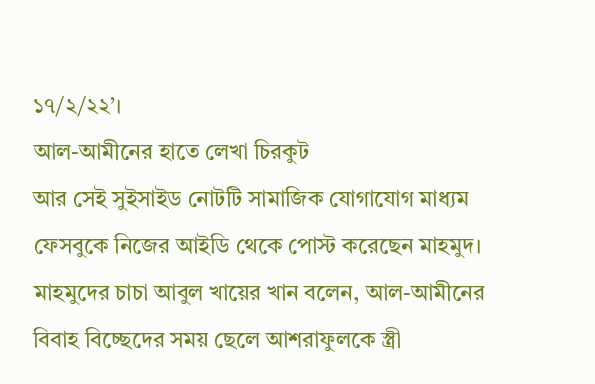১৭/২/২২’।
আল-আমীনের হাতে লেখা চিরকুট
আর সেই সুইসাইড নোটটি সামাজিক যোগাযোগ মাধ্যম ফেসবুকে নিজের আইডি থেকে পোস্ট করেছেন মাহমুদ।
মাহমুদের চাচা আবুল খায়ের খান বলেন, আল-আমীনের বিবাহ বিচ্ছেদের সময় ছেলে আশরাফুলকে স্ত্রী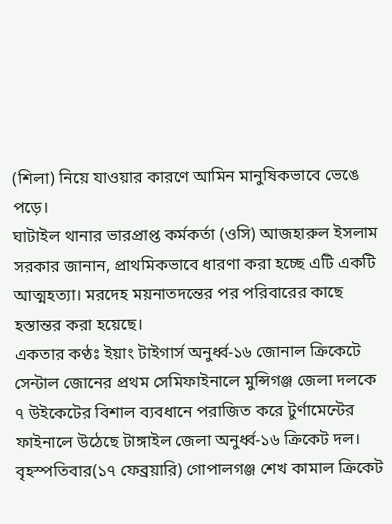(শিলা) নিয়ে যাওয়ার কারণে আমিন মানুষিকভাবে ভেঙে পড়ে।
ঘাটাইল থানার ভারপ্রাপ্ত কর্মকর্তা (ওসি) আজহারুল ইসলাম সরকার জানান, প্রাথমিকভাবে ধারণা করা হচ্ছে এটি একটি আত্মহত্যা। মরদেহ ময়নাতদন্তের পর পরিবারের কাছে হস্তান্তর করা হয়েছে।
একতার কণ্ঠঃ ইয়াং টাইগার্স অনুর্ধ্ব-১৬ জোনাল ক্রিকেটে সেন্টাল জোনের প্রথম সেমিফাইনালে মুন্সিগঞ্জ জেলা দলকে ৭ উইকেটের বিশাল ব্যবধানে পরাজিত করে টুর্ণামেন্টের ফাইনালে উঠেছে টাঙ্গাইল জেলা অনুর্ধ্ব-১৬ ক্রিকেট দল।
বৃহস্পতিবার(১৭ ফেব্রয়ারি) গোপালগঞ্জ শেখ কামাল ক্রিকেট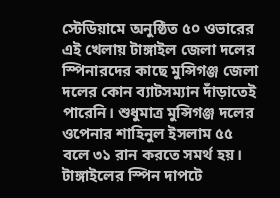স্টেডিয়ামে অনুষ্ঠিত ৫০ ওভারের এই খেলায় টাঙ্গাইল জেলা দলের স্পিনারদের কাছে মুন্সিগঞ্জ জেলা দলের কোন ব্যাটসম্যান দাঁড়াতেই পারেনি। শুধুমাত্র মুন্সিগঞ্জ দলের ওপেনার শাহিনুল ইসলাম ৫৫ বলে ৩১ রান করতে সমর্থ হয়। টাঙ্গাইলের স্পিন দাপটে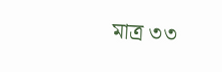মাত্র ৩৩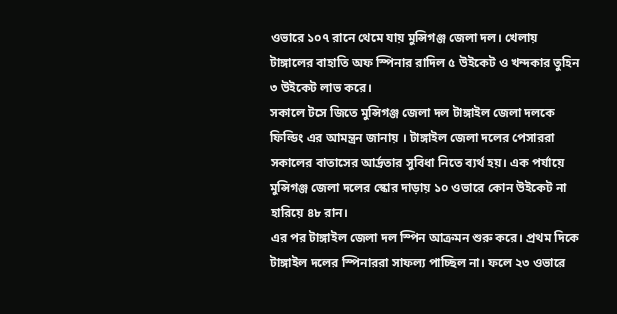ওভারে ১০৭ রানে থেমে যায় মুন্সিগঞ্জ জেলা দল। খেলায় টাঙ্গালের বাহাতি অফ স্পিনার রাদিল ৫ উইকেট ও খন্দকার তুহিন ৩ উইকেট লাভ করে।
সকালে টসে জিতে মুন্সিগঞ্জ জেলা দল টাঙ্গাইল জেলা দলকে ফিল্ডিং এর আমন্ত্রন জানায় । টাঙ্গাইল জেলা দলের পেসাররা সকালের বাতাসের আর্দ্রতার সুবিধা নিতে ব্যর্থ হয়। এক পর্যায়ে মুন্সিগঞ্জ জেলা দলের স্কোর দাড়ায় ১০ ওভারে কোন উইকেট না হারিয়ে ৪৮ রান।
এর পর টাঙ্গাইল জেলা দল স্পিন আক্রমন শুরু করে। প্রথম দিকে টাঙ্গাইল দলের স্পিনাররা সাফল্য পাচ্ছিল না। ফলে ২৩ ওভারে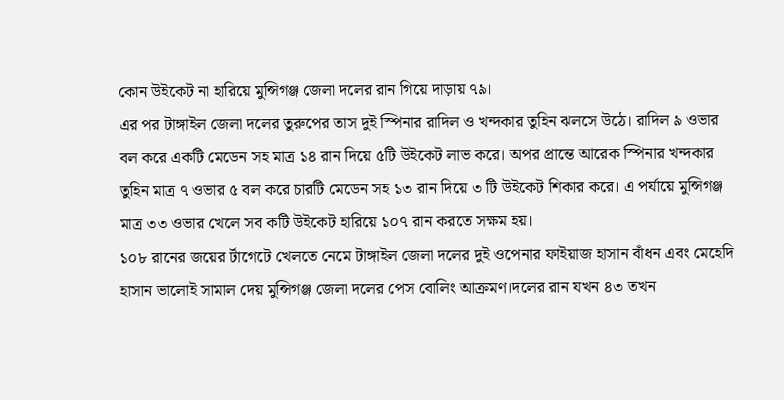কোন উইকেট না হারিয়ে মুন্সিগঞ্জ জেলা দলের রান গিয়ে দাড়ায় ৭৯।
এর পর টাঙ্গাইল জেলা দলের তুরুপের তাস দুই স্পিনার রাদিল ও খন্দকার তুহিন ঝলসে উঠে। রাদিল ৯ ওভার বল করে একটি মেডেন সহ মাত্র ১৪ রান দিয়ে ৫টি উইকেট লাভ করে। অপর প্রান্তে আরেক স্পিনার খন্দকার তুহিন মাত্র ৭ ওভার ৫ বল করে চারটি মেডেন সহ ১৩ রান দিয়ে ৩ টি উইকেট শিকার করে। এ পর্যায়ে মুন্সিগঞ্জ মাত্র ৩৩ ওভার খেলে সব কটি উইকেট হারিয়ে ১০৭ রান করতে সক্ষম হয়।
১০৮ রানের জয়ের র্টাগেটে খেলতে নেমে টাঙ্গাইল জেলা দলের দুই ওপেনার ফাইয়াজ হাসান বাঁধন এবং মেহেদি হাসান ভালোই সামাল দেয় মুন্সিগঞ্জ জেলা দলের পেস বোলিং আক্রমণ।দলের রান যখন ৪৩ তখন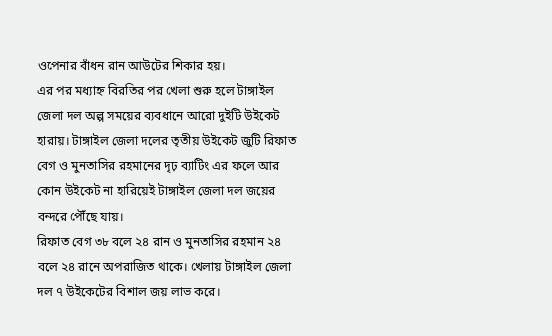ওপেনার বাঁধন রান আউটের শিকার হয়।
এর পর মধ্যাহ্ন বিরতির পর খেলা শুরু হলে টাঙ্গাইল জেলা দল অল্প সময়ের ব্যবধানে আরো দুইটি উইকেট হারায়। টাঙ্গাইল জেলা দলের তৃতীয় উইকেট জুটি রিফাত বেগ ও মুনতাসির রহমানের দৃঢ় ব্যাটিং এর ফলে আর কোন উইকেট না হারিয়েই টাঙ্গাইল জেলা দল জয়ের বন্দরে পৌঁছে যায়।
রিফাত বেগ ৩৮ বলে ২৪ রান ও মুনতাসির রহমান ২৪ বলে ২৪ রানে অপরাজিত থাকে। খেলায় টাঙ্গাইল জেলা দল ৭ উইকেটের বিশাল জয় লাভ করে।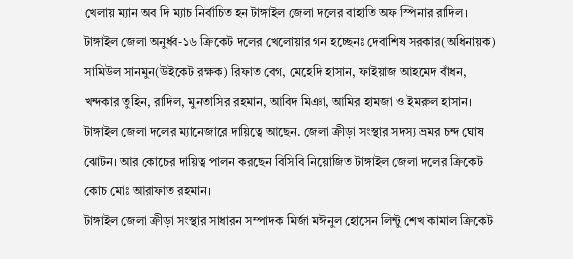খেলায় ম্যান অব দি ম্যাচ নির্বাচিত হন টাঙ্গাইল জেলা দলের বাহাতি অফ স্পিনার রাদিল।
টাঙ্গাইল জেলা অনুর্ধ্ব-১৬ ক্রিকেট দলের খেলোয়ার গন হচ্ছেনঃ দেবাশিষ সরকার(অধিনায়ক) সামিউল সানমুন(উইকেট রক্ষক) রিফাত বেগ, মেহেদি হাসান, ফাইয়াজ আহমেদ বাঁধন, খন্দকার তুহিন, রাদিল, মুনতাসির রহমান, আবিদ মিঞা, আমির হামজা ও ইমরুল হাসান।
টাঙ্গাইল জেলা দলের ম্যানেজারে দায়িত্বে আছেন. জেলা ক্রীড়া সংস্থার সদস্য ভ্রমর চন্দ ঘোষ ঝোটন। আর কোচের দায়িত্ব পালন করছেন বিসিবি নিয়োজিত টাঙ্গাইল জেলা দলের ক্রিকেট কোচ মোঃ আরাফাত রহমান।
টাঙ্গাইল জেলা ক্রীড়া সংস্থার সাধারন সম্পাদক মির্জা মঈনুল হোসেন লিন্টু শেখ কামাল ক্রিকেট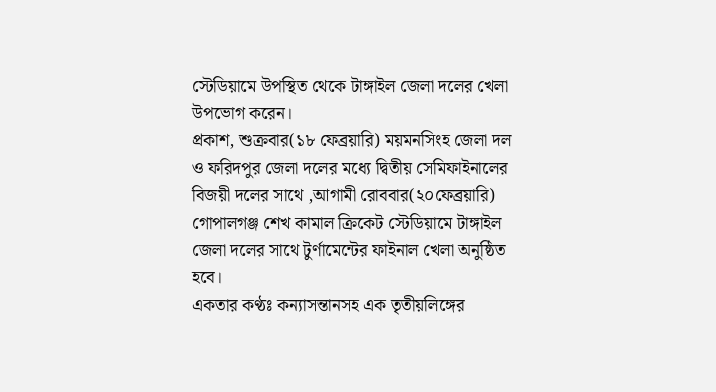স্টেডিয়ামে উপস্থিত থেকে টাঙ্গাইল জেলা দলের খেলা উপভোগ করেন।
প্রকাশ, শুক্রবার(১৮ ফেব্রয়ারি) ময়মনসিংহ জেলা দল ও ফরিদপুর জেলা দলের মধ্যে দ্বিতীয় সেমিফাইনালের বিজয়ী দলের সাথে ,আগামী রোববার(২০ফেব্রয়ারি) গোপালগঞ্জ শেখ কামাল ক্রিকেট স্টেডিয়ামে টাঙ্গাইল জেলা দলের সাথে টুর্ণামেন্টের ফাইনাল খেলা অনুষ্ঠিত হবে।
একতার কণ্ঠঃ কন্যাসন্তানসহ এক তৃতীয়লিঙ্গের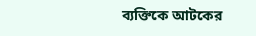ব্যক্তিকে আটকের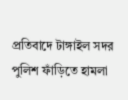প্রতিবাদে টাঙ্গাইল সদর পুলিশ ফাঁড়িতে হামলা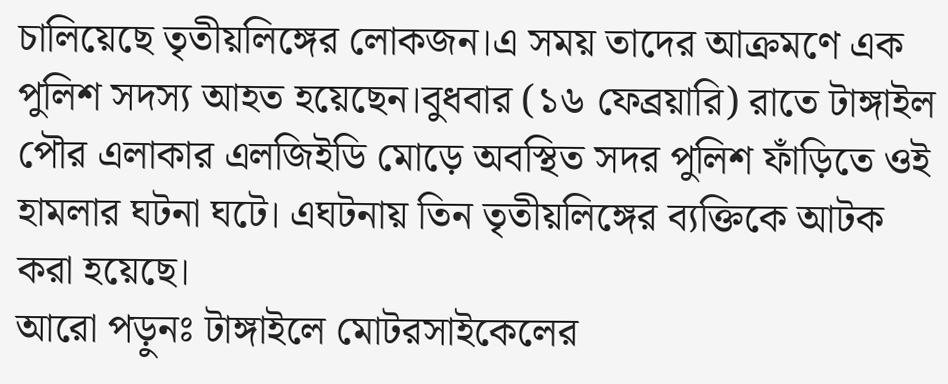চালিয়েছে তৃতীয়লিঙ্গের লোকজন।এ সময় তাদের আক্রমণে এক পুলিশ সদস্য আহত হয়েছেন।বুধবার (১৬ ফেব্রয়ারি) রাতে টাঙ্গাইল পৌর এলাকার এলজিইডি মোড়ে অবস্থিত সদর পুলিশ ফাঁড়িতে ওই হামলার ঘটনা ঘটে। এঘটনায় তিন তৃতীয়লিঙ্গের ব্যক্তিকে আটক করা হয়েছে।
আরো পড়ুনঃ টাঙ্গাইলে মোটরসাইকেলের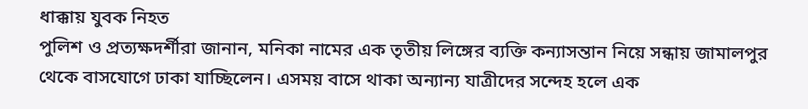ধাক্কায় যুবক নিহত
পুলিশ ও প্রত্যক্ষদর্শীরা জানান, মনিকা নামের এক তৃতীয় লিঙ্গের ব্যক্তি কন্যাসন্তান নিয়ে সন্ধায় জামালপুর থেকে বাসযোগে ঢাকা যাচ্ছিলেন। এসময় বাসে থাকা অন্যান্য যাত্রীদের সন্দেহ হলে এক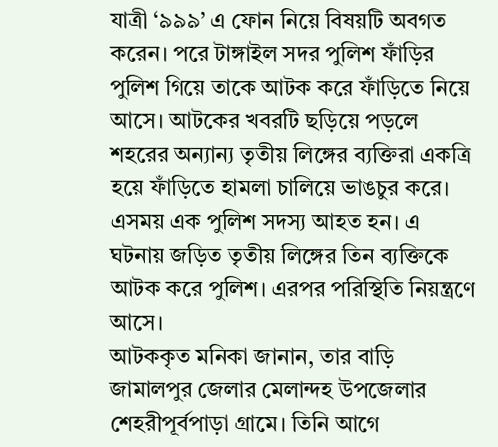যাত্রী ‘৯৯৯’ এ ফোন নিয়ে বিষয়টি অবগত করেন। পরে টাঙ্গাইল সদর পুলিশ ফাঁড়ির পুলিশ গিয়ে তাকে আটক করে ফাঁড়িতে নিয়ে আসে। আটকের খবরটি ছড়িয়ে পড়লে শহরের অন্যান্য তৃতীয় লিঙ্গের ব্যক্তিরা একত্রি হয়ে ফাঁড়িতে হামলা চালিয়ে ভাঙচুর করে। এসময় এক পুলিশ সদস্য আহত হন। এ ঘটনায় জড়িত তৃতীয় লিঙ্গের তিন ব্যক্তিকে আটক করে পুলিশ। এরপর পরিস্থিতি নিয়ন্ত্রণে আসে।
আটককৃত মনিকা জানান, তার বাড়ি জামালপুর জেলার মেলান্দহ উপজেলার শেহরীপূর্বপাড়া গ্রামে। তিনি আগে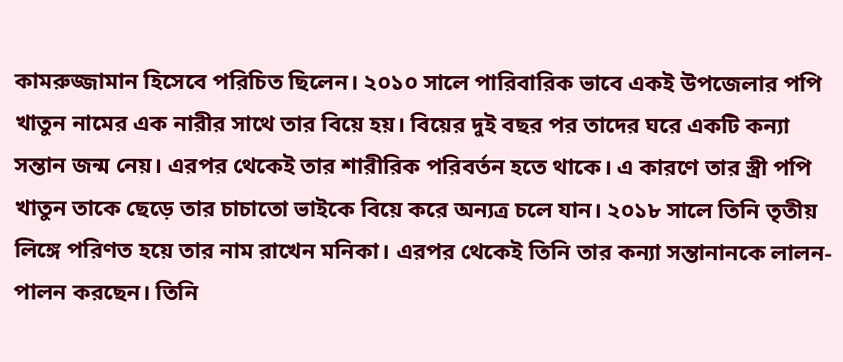কামরুজ্জামান হিসেবে পরিচিত ছিলেন। ২০১০ সালে পারিবারিক ভাবে একই উপজেলার পপি খাতুন নামের এক নারীর সাথে তার বিয়ে হয়। বিয়ের দুই বছর পর তাদের ঘরে একটি কন্যা সন্তান জন্ম নেয়। এরপর থেকেই তার শারীরিক পরিবর্তন হতে থাকে। এ কারণে তার স্ত্রী পপি খাতুন তাকে ছেড়ে তার চাচাতো ভাইকে বিয়ে করে অন্যত্র চলে যান। ২০১৮ সালে তিনি তৃতীয় লিঙ্গে পরিণত হয়ে তার নাম রাখেন মনিকা। এরপর থেকেই তিনি তার কন্যা সন্তানানকে লালন-পালন করছেন। তিনি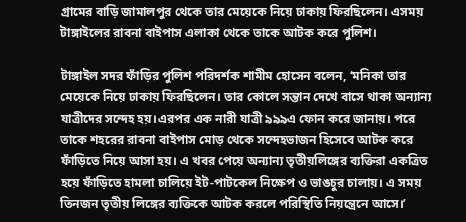গ্রামের বাড়ি জামালপুর থেকে তার মেয়েকে নিয়ে ঢাকায় ফিরছিলেন। এসময় টাঙ্গাইলের রাবনা বাইপাস এলাকা থেকে তাকে আটক করে পুলিশ।

টাঙ্গাইল সদর ফাঁড়ির পুলিশ পরিদর্শক শামীম হোসেন বলেন, ‘মনিকা তার মেয়েকে নিয়ে ঢাকায় ফিরছিলেন। তার কোলে সন্তান দেখে বাসে থাকা অন্যান্য যাত্রীদের সন্দেহ হয়।এরপর এক নারী যাত্রী ৯৯৯এ ফোন করে জানায়। পরে তাকে শহরের রাবনা বাইপাস মোড় থেকে সন্দেহভাজন হিসেবে আটক করে ফাঁড়িতে নিয়ে আসা হয়। এ খবর পেয়ে অন্যান্য তৃতীয়লিঙ্গের ব্যক্তিরা একত্রিত হয়ে ফাঁড়িতে হামলা চালিয়ে ইট-পাটকেল নিক্ষেপ ও ভাঙচুর চালায়। এ সময় তিনজন তৃতীয় লিঙ্গের ব্যক্তিকে আটক করলে পরিস্থিতি নিয়ন্ত্রেনে আসে।’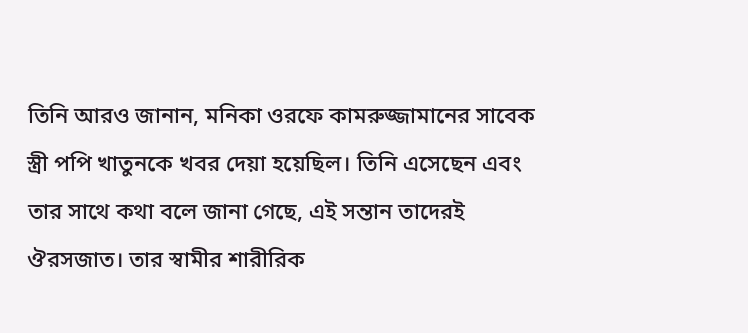তিনি আরও জানান, মনিকা ওরফে কামরুজ্জামানের সাবেক স্ত্রী পপি খাতুনকে খবর দেয়া হয়েছিল। তিনি এসেছেন এবং তার সাথে কথা বলে জানা গেছে, এই সন্তান তাদেরই ঔরসজাত। তার স্বামীর শারীরিক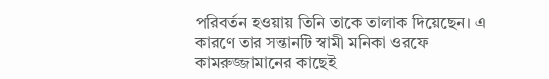পরিবর্তন হওয়ায় তিনি তাকে তালাক দিয়েছেন। এ কারণে তার সন্তানটি স্বামী মনিকা ওরফে কামরুজ্জামানের কাছেই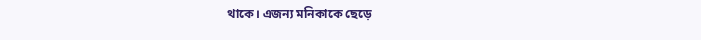থাকে। এজন্য মনিকাকে ছেড়ে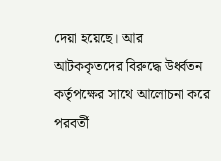দেয়া হয়েছে। আর আটককৃতদের বিরুদ্ধে উর্ধ্বতন কর্তৃপক্ষের সাথে আলোচনা করে পরবর্তী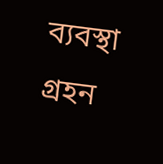ব্যবস্থা গ্রহন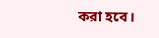করা হবে।